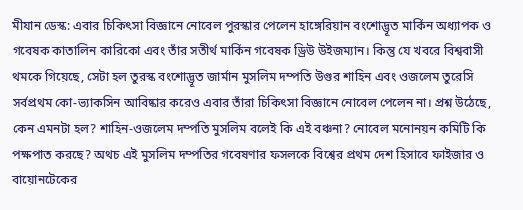মীযান ডেস্ক: এবার চিকিৎসা বিজ্ঞানে নোবেল পুরস্কার পেলেন হাঙ্গেরিয়ান বংশোদ্ভূত মার্কিন অধ্যাপক ও গবেষক কাতালিন কারিকো এবং তাঁর সতীর্থ মার্কিন গবেষক ড্রিউ উইজম্যান। কিন্তু যে খবরে বিশ্ববাসী থমকে গিয়েছে, সেটা হল তুরস্ক বংশোদ্ভূত জার্মান মুসলিম দম্পতি উগুর শাহিন এবং ওজলেম তুরেসি সর্বপ্রথম কো-ভ্যাকসিন আবিষ্কার করেও এবার তাঁরা চিকিৎসা বিজ্ঞানে নোবেল পেলেন না। প্রশ্ন উঠেছে, কেন এমনটা হল? শাহিন-ওজলেম দম্পতি মুসলিম বলেই কি এই বঞ্চনা? নোবেল মনোনয়ন কমিটি কি পক্ষপাত করছে? অথচ এই মুসলিম দম্পতির গবেষণার ফসলকে বিশ্বের প্রথম দেশ হিসাবে ফাইজার ও বায়োনটেকের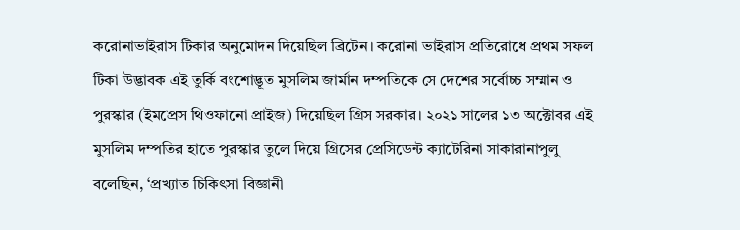করোনাভাইরাস টিকার অনুমোদন দিয়েছিল ব্রিটেন। করোনা ভাইরাস প্রতিরোধে প্রথম সফল টিকা উদ্ভাবক এই তুর্কি বংশোদ্ভূত মুসলিম জার্মান দম্পতিকে সে দেশের সর্বোচ্চ সম্মান ও পুরস্কার (ইমপ্রেস থিওফানো প্রাইজ) দিয়েছিল গ্রিস সরকার। ২০২১ সালের ১৩ অক্টোবর এই মুসলিম দম্পতির হাতে পুরস্কার তুলে দিয়ে গ্রিসের প্রেসিডেন্ট ক্যাটেরিনা সাকারানাপুলু বলেছিন, ‘প্রখ্যাত চিকিৎসা বিজ্ঞানী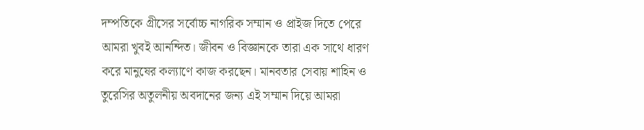দম্পতিকে গ্রীসের সর্বোচ্চ নাগরিক সম্মান ও প্রাইজ দিতে পেরে আমরা খুবই আনন্দিত। জীবন ও বিজ্ঞানকে তারা এক সাথে ধারণ করে মানুষের কল্যাণে কাজ করছেন। মানবতার সেবায় শাহিন ও তুরেসির অতুলনীয় অবদানের জন্য এই সম্মান দিয়ে আমরা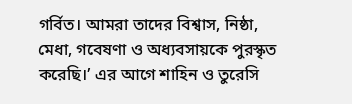গর্বিত। আমরা তাদের বিশ্বাস, নিষ্ঠা, মেধা, গবেষণা ও অধ্যবসায়কে পুরস্কৃত করেছি।’ এর আগে শাহিন ও তুরেসি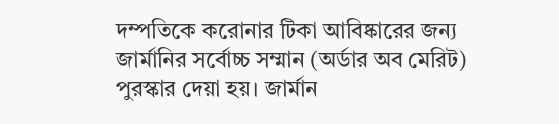দম্পতিকে করোনার টিকা আবিষ্কারের জন্য জার্মানির সর্বোচ্চ সম্মান (অর্ডার অব মেরিট) পুরস্কার দেয়া হয়। জার্মান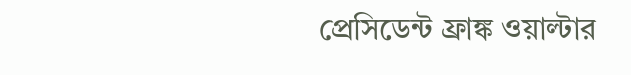প্রেসিডেন্ট ফ্রাঙ্ক ওয়াল্টার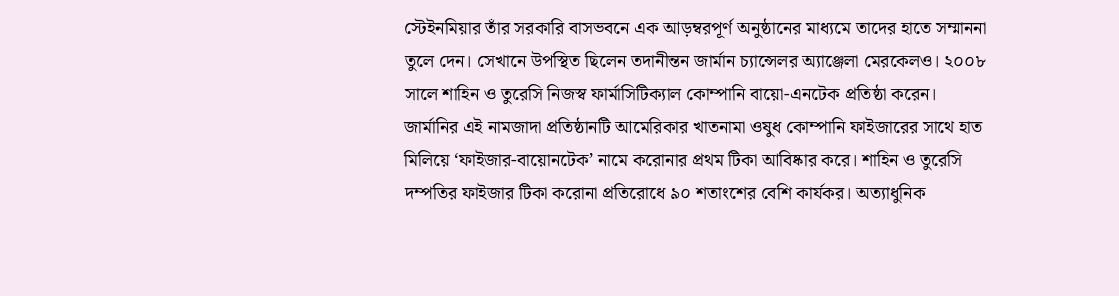স্টেইনমিয়ার তাঁর সরকারি বাসভবনে এক আড়ম্বরপূর্ণ অনুষ্ঠানের মাধ্যমে তাদের হাতে সম্মাননা তুলে দেন। সেখানে উপস্থিত ছিলেন তদানীন্তন জার্মান চ্যান্সেলর অ্যাঞ্জেলা মেরকেলও। ২০০৮ সালে শাহিন ও তুরেসি নিজস্ব ফার্মাসিটিক্যাল কোম্পানি বায়ো-এনটেক প্রতিষ্ঠা করেন। জার্মানির এই নামজাদা প্রতিষ্ঠানটি আমেরিকার খাতনামা ওষুধ কোম্পানি ফাইজারের সাথে হাত মিলিয়ে ‘ফাইজার-বায়োনটেক’ নামে করোনার প্রথম টিকা আবিষ্কার করে। শাহিন ও তুরেসি দম্পতির ফাইজার টিকা করোনা প্রতিরোধে ৯০ শতাংশের বেশি কার্যকর। অত্যাধুনিক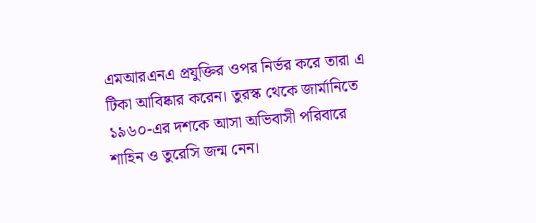এমআরএনএ প্রযুক্তির ওপর নির্ভর করে তারা এ টিকা আবিষ্কার করেন। তুরস্ক থেকে জার্মানিতে ১৯৬০-এর দশকে আসা অভিবাসী পরিবারে শাহিন ও তুরেসি জন্ম নেন।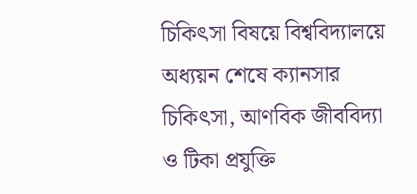চিকিৎসা বিষয়ে বিশ্ববিদ্যালয়ে অধ্যয়ন শেষে ক্যানসার চিকিৎসা, আণবিক জীববিদ্যা ও টিকা প্রযুক্তি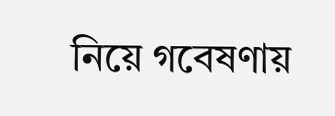নিয়ে গবেষণায়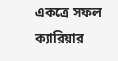একত্রে সফল ক্যারিয়ার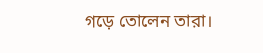গড়ে তোলেন তারা।